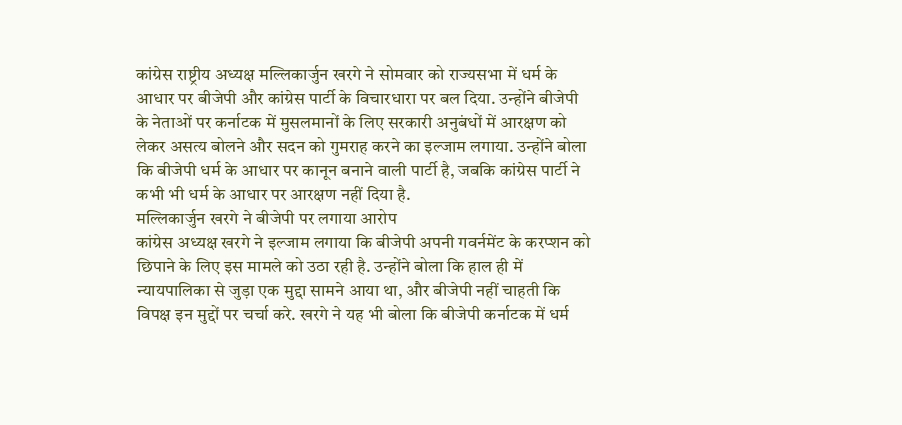कांग्रेस राष्ट्रीय अध्यक्ष मल्लिकार्जुन खरगे ने सोमवार को राज्यसभा में धर्म के आधार पर बीजेपी और कांग्रेस पार्टी के विचारधारा पर बल दिया. उन्होंने बीजेपी के नेताओं पर कर्नाटक में मुसलमानों के लिए सरकारी अनुबंधों में आरक्षण को लेकर असत्य बोलने और सदन को गुमराह करने का इल्जाम लगाया. उन्होंने बोला कि बीजेपी धर्म के आधार पर कानून बनाने वाली पार्टी है, जबकि कांग्रेस पार्टी ने कभी भी धर्म के आधार पर आरक्षण नहीं दिया है.
मल्लिकार्जुन खरगे ने बीजेपी पर लगाया आरोप
कांग्रेस अध्यक्ष खरगे ने इल्जाम लगाया कि बीजेपी अपनी गवर्नमेंट के करप्शन को छिपाने के लिए इस मामले को उठा रही है. उन्होंने बोला कि हाल ही में न्यायपालिका से जुड़ा एक मुद्दा सामने आया था, और बीजेपी नहीं चाहती कि विपक्ष इन मुद्दों पर चर्चा करे. खरगे ने यह भी बोला कि बीजेपी कर्नाटक में धर्म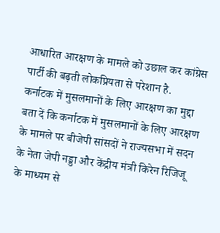आधारित आरक्षण के मामले को उछाल कर कांग्रेस पार्टी की बढ़ती लोकप्रियता से परेशान है.
कर्नाटक में मुसलमानों के लिए आरक्षण का मुद्दा
बता दें कि कर्नाटक में मुसलमानों के लिए आरक्षण के मामले पर बीजेपी सांसदों ने राज्यसभा में सदन के नेता जेपी नड्डा और केंद्रीय मंत्री किरेन रिजिजू के माध्यम से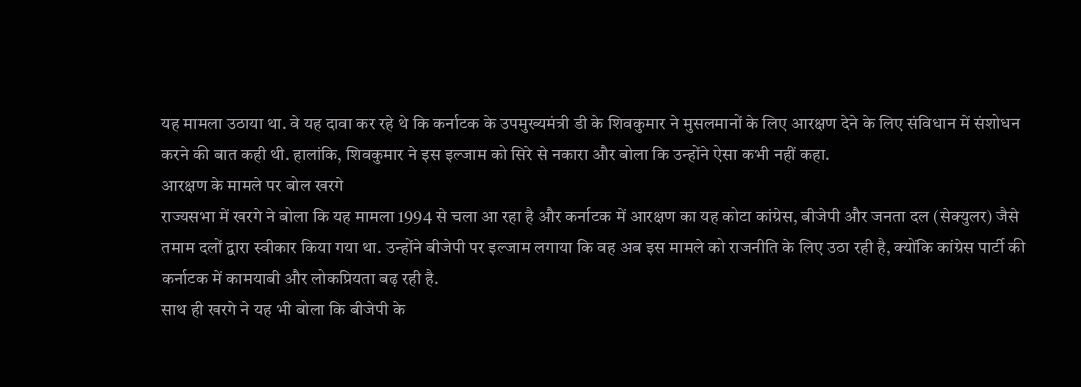यह मामला उठाया था. वे यह दावा कर रहे थे कि कर्नाटक के उपमुख्यमंत्री डी के शिवकुमार ने मुसलमानों के लिए आरक्षण देने के लिए संविधान में संशोधन करने की बात कही थी. हालांकि, शिवकुमार ने इस इल्जाम को सिरे से नकारा और बोला कि उन्होंने ऐसा कभी नहीं कहा.
आरक्षण के मामले पर बोल खरगे
राज्यसभा में खरगे ने बोला कि यह मामला 1994 से चला आ रहा है और कर्नाटक में आरक्षण का यह कोटा कांग्रेस, बीजेपी और जनता दल (सेक्युलर) जैसे तमाम दलों द्वारा स्वीकार किया गया था. उन्होंने बीजेपी पर इल्जाम लगाया कि वह अब इस मामले को राजनीति के लिए उठा रही है, क्योंकि कांग्रेस पार्टी की कर्नाटक में कामयाबी और लोकप्रियता बढ़ रही है.
साथ ही खरगे ने यह भी बोला कि बीजेपी के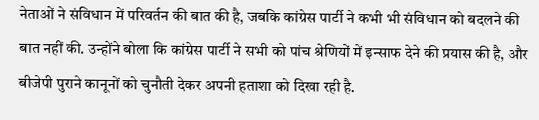नेताओं ने संविधान में परिवर्तन की बात की है, जबकि कांग्रेस पार्टी ने कभी भी संविधान को बदलने की बात नहीं की. उन्होंने बोला कि कांग्रेस पार्टी ने सभी को पांच श्रेणियों में इन्साफ देने की प्रयास की है, और बीजेपी पुराने कानूनों को चुनौती देकर अपनी हताशा को दिखा रही है.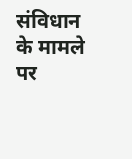संविधान के मामले पर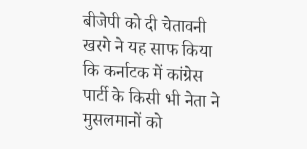बीजेपी को दी चेतावनी
खरगे ने यह साफ किया कि कर्नाटक में कांग्रेस पार्टी के किसी भी नेता ने मुसलमानों को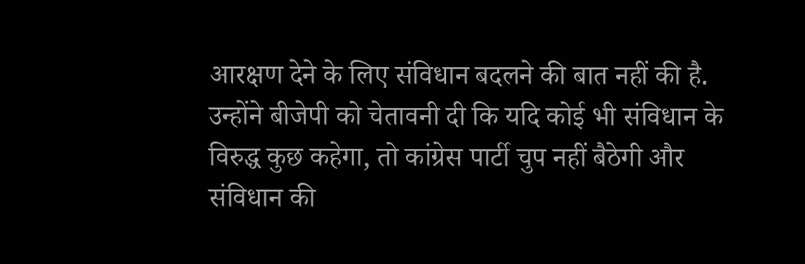आरक्षण देने के लिए संविधान बदलने की बात नहीं की है. उन्होंने बीजेपी को चेतावनी दी कि यदि कोई भी संविधान के विरुद्ध कुछ कहेगा, तो कांग्रेस पार्टी चुप नहीं बैठेगी और संविधान की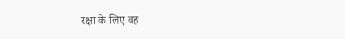रक्षा के लिए वह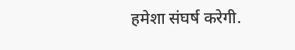हमेशा संघर्ष करेगी.